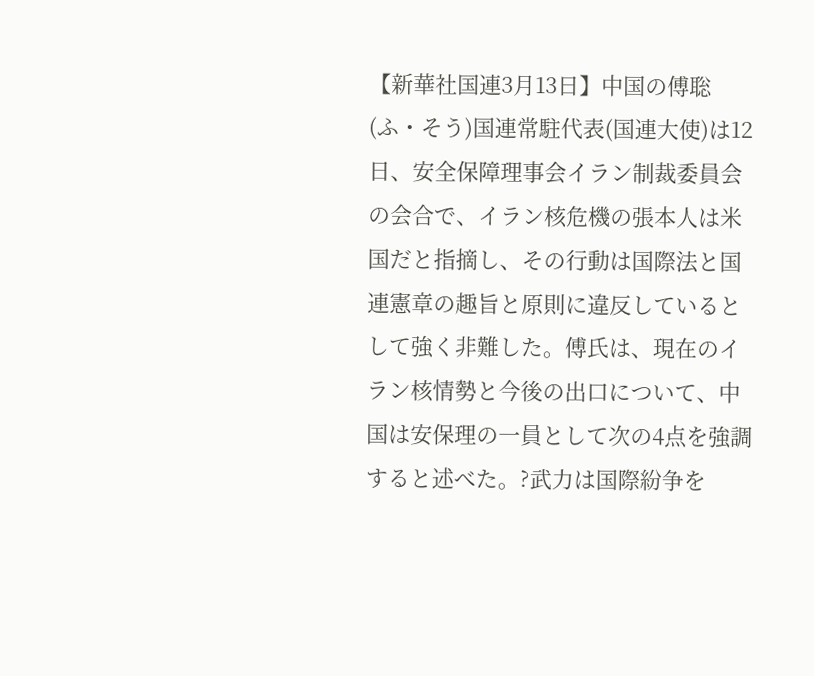【新華社国連3月13日】中国の傅聡(ふ・そう)国連常駐代表(国連大使)は12日、安全保障理事会イラン制裁委員会の会合で、イラン核危機の張本人は米国だと指摘し、その行動は国際法と国連憲章の趣旨と原則に違反しているとして強く非難した。傅氏は、現在のイラン核情勢と今後の出口について、中国は安保理の一員として次の4点を強調すると述べた。?武力は国際紛争を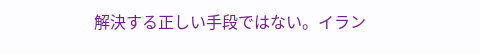解決する正しい手段ではない。イラン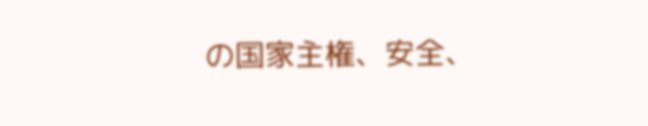の国家主権、安全、